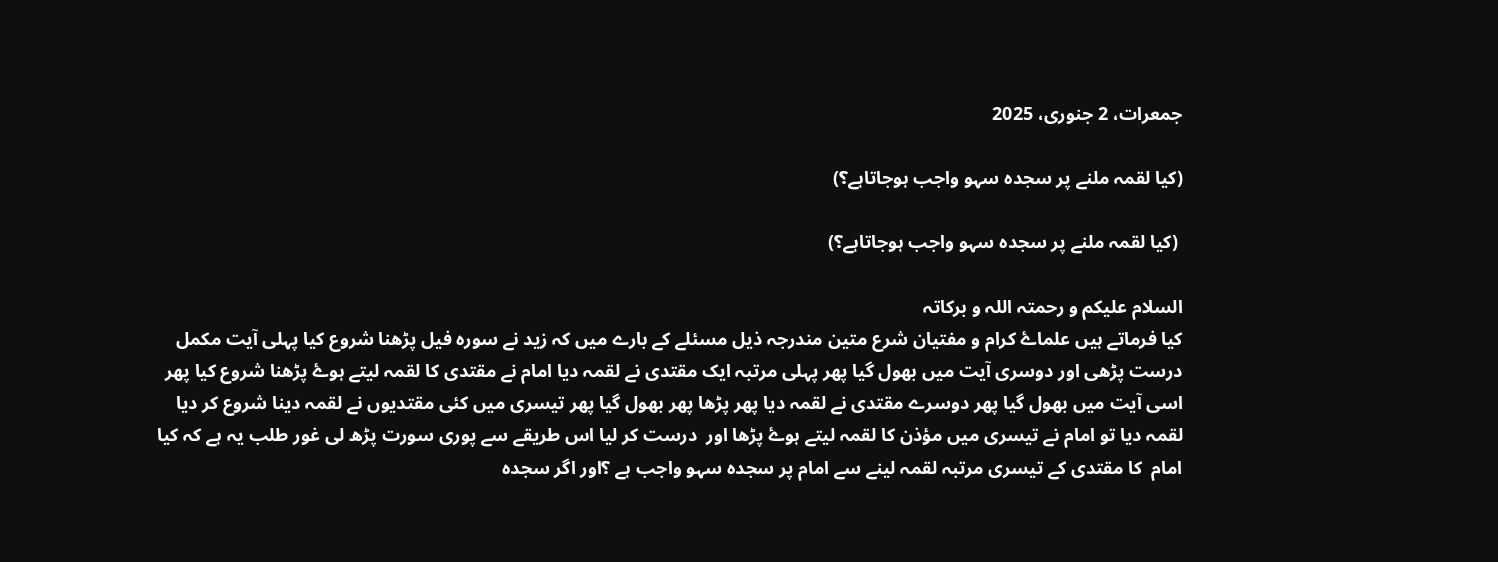جمعرات، 2 جنوری، 2025

(کیا لقمہ ملنے پر سجدہ سہو واجب ہوجاتاہے؟)

 (کیا لقمہ ملنے پر سجدہ سہو واجب ہوجاتاہے؟)

السلام علیکم و رحمتہ اللہ و برکاتہ
کیا فرماتے ہیں علماۓ کرام و مفتیان شرع متین مندرجہ ذیل مسئلے کے بارے میں کہ زید نے سورہ فیل پڑھنا شروع کیا پہلی آیت مکمل درست پڑھی اور دوسری آیت میں بھول گیا پھر پہلی مرتبہ ایک مقتدی نے لقمہ دیا امام نے مقتدی کا لقمہ لیتے ہوۓ پڑھنا شروع کیا پھر اسی آیت میں بھول گیا پھر دوسرے مقتدی نے لقمہ دیا پھر پڑھا پھر بھول گیا پھر تیسری میں کئی مقتدیوں نے لقمہ دینا شروع کر دیا لقمہ دیا تو امام نے تیسری میں مؤذن کا لقمہ لیتے ہوۓ پڑھا اور  درست کر لیا اس طریقے سے پوری سورت پڑھ لی غور طلب یہ ہے کہ کیا امام  کا مقتدی کے تیسری مرتبہ لقمہ لینے سے امام پر سجدہ سہو واجب ہے ؟اور اگر سجدہ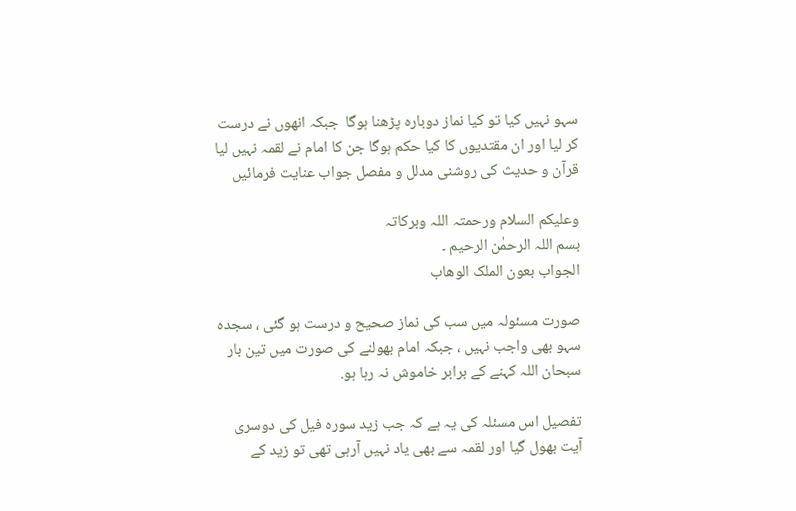سہو نہیں کیا تو کیا نماز دوبارہ پڑھنا ہوگا  جبکہ انھوں نے درست کر لیا اور ان مقتدیوں کا کیا حکم ہوگا جن کا امام نے لقمہ نہیں لیا قرآن و حدیث کی روشنی مدلل و مفصل جواب عنایت فرمائیں

وعلیکم السلام ورحمتہ اللہ وبرکاتہ
بسم اللہ الرحمٰن الرحیم ۔
الجواب بعون الملک الوھاب

صورت مسئولہ میں سب کی نماز صحیح و درست ہو گئی ، سجدہ سہو بھی واجب نہیں ، جبکہ امام بھولنے کی صورت میں تین بار سبحان اللہ کہنے کے برابر خاموش نہ رہا ہو.

تفصیل اس مسئلہ کی یہ ہے کہ جب زید سورہ فیل کی دوسری آیت بھول گیا اور لقمہ سے بھی یاد نہیں آرہی تھی تو زید کے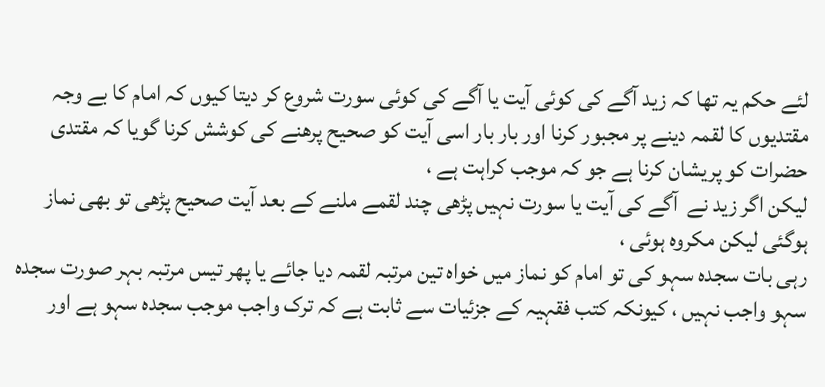لئے حکم یہ تھا کہ زید آگے کی کوئی آیت یا آگے کی کوئی سورت شروع کر دیتا کیوں کہ امام کا بے وجہ مقتدیوں کا لقمہ دینے پر مجبور کرنا اور بار بار اسی آیت کو صحیح پرھنے کی کوشش کرنا گویا کہ مقتدی حضرات کو پریشان کرنا ہے جو کہ موجب کراہت ہے ،
لیکن اگر زید نے  آگے کی آیت یا سورت نہیں پڑھی چند لقمے ملنے کے بعد آیت صحیح پڑھی تو بھی نماز ہوگئی لیکن مکروہ ہوئی ،
رہی بات سجدہ سہو کی تو امام کو نماز میں خواہ تین مرتبہ لقمہ دیا جائے یا پھر تیس مرتبہ بہر صورت سجدہ سہو واجب نہیں ، کیونکہ کتب فقہیہ کے جزئیات سے ثابت ہے کہ ترک واجب موجب سجدہ سہو ہے اور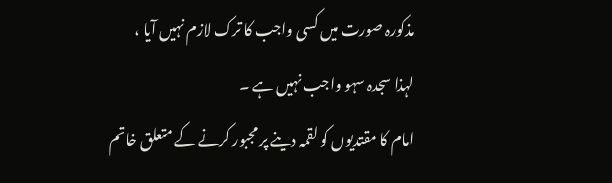مذکورہ صورت میں کسی واجب کا ترک لازم نہیں آیا ،
لہذا سجدہ سہو واجب نہیں ہے ۔
امام کا مقتدیوں کو لقمہ دینے پر مجبور کرنے کے متعلق خاتم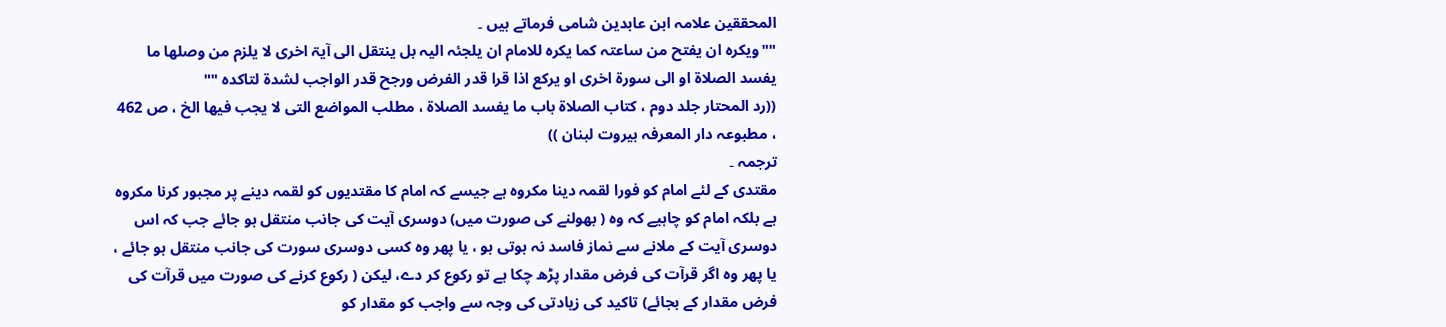المحققین علامہ ابن عابدین شامی فرماتے ہیں ۔
""ویکرہ ان یفتح من ساعتہ کما یکرہ للامام ان یلجئہ الیہ بل ینتقل الی آیۃ اخری لا یلزم من وصلھا ما یفسد الصلاۃ او الی سورۃ اخری او یرکع اذا قرا قدر الفرض ورجح قدر الواجب لشدۃ لتاکدہ ""
((رد المحتار جلد دوم ، کتاب الصلاۃ باب ما یفسد الصلاۃ ، مطلب المواضع التی لا یجب فیھا الخ ، ص 462 ، مطبوعہ دار المعرفہ بیروت لبنان ))
ترجمہ ۔
مقتدی کے لئے امام کو فورا لقمہ دینا مکروہ ہے جیسے کہ امام کا مقتدیوں کو لقمہ دینے پر مجبور کرنا مکروہ ہے بلکہ امام کو چاہیے کہ وہ ( بھولنے کی صورت میں) دوسری آیت کی جانب منتقل ہو جائے جب کہ اس دوسری آیت کے ملانے سے نماز فاسد نہ ہوتی ہو ، یا پھر وہ کسی دوسری سورت کی جانب منتقل ہو جائے ، یا پھر وہ اگر قرآت کی فرض مقدار پڑھ چکا ہے تو رکوع کر دے، لیکن ( رکوع کرنے کی صورت میں قرآت کی فرض مقدار کے بجائے) تاکید کی زیادتی کی وجہ سے واجب کو مقدار کو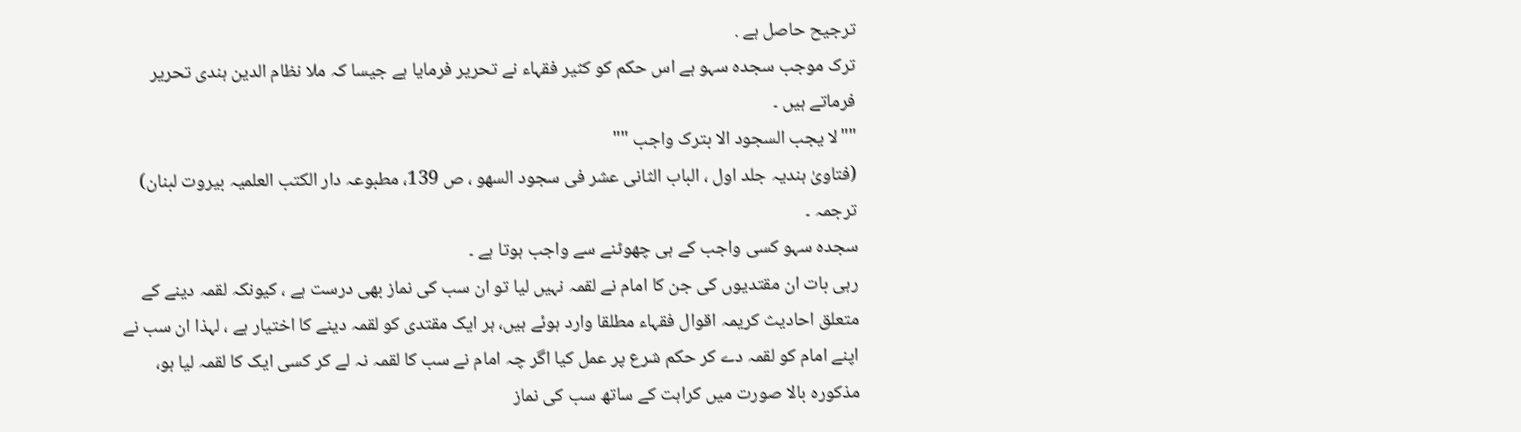ترجیح حاصل ہے .
ترک موجب سجدہ سہو ہے اس حکم کو کثیر فقہاء نے تحریر فرمایا ہے جیسا کہ ملا نظام الدین ہندی تحریر فرماتے ہیں ۔
""لا یجب السجود الا بترک واجب ""
(فتاویٰ ہندیہ جلد اول ، الباب الثانی عشر فی سجود السھو ، ص 139، مطبوعہ دار الکتب العلمیہ بیروت لبنان)
ترجمہ ۔
سجدہ سہو کسی واجب کے ہی چھوٹنے سے واجب ہوتا ہے ۔
رہی بات ان مقتدیوں کی جن کا امام نے لقمہ نہیں لیا تو ان سب کی نماز بھی درست ہے ، کیونکہ لقمہ دینے کے متعلق احادیث کریمہ اقوال فقہاء مطلقا وارد ہوئے ہیں، ہر ایک مقتدی کو لقمہ دینے کا اختیار ہے ، لہذا ان سب نے اپنے امام کو لقمہ دے کر حکم شرع پر عمل کیا اگر چہ امام نے سب کا لقمہ نہ لے کر کسی ایک کا لقمہ لیا ہو،
مذکورہ بالا صورت میں کراہت کے ساتھ سب کی نماز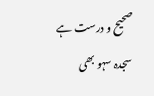صحیح و درست ہے سجدہ سہو بھی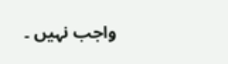واجب نہیں ۔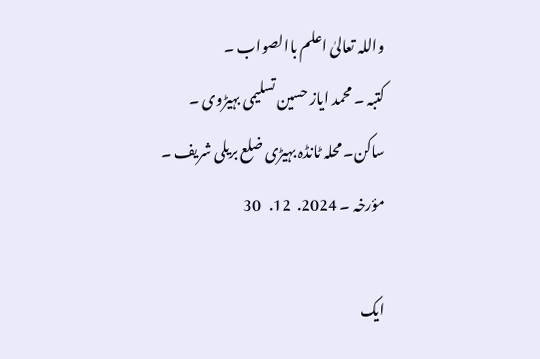واللہ تعالیٰ اعلم باالصواب ۔
کتبہ ۔ محمد ایاز حسین تسلیمی بہیڑوی ۔
ساکن۔ محلہ ٹانڈہ بہیڑی ضلع بریلی شریف ۔
مؤرخہ ۔ 2024.  12.   30

ایک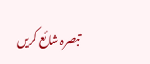تبصرہ شائع کریں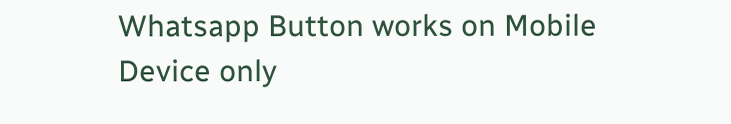Whatsapp Button works on Mobile Device only